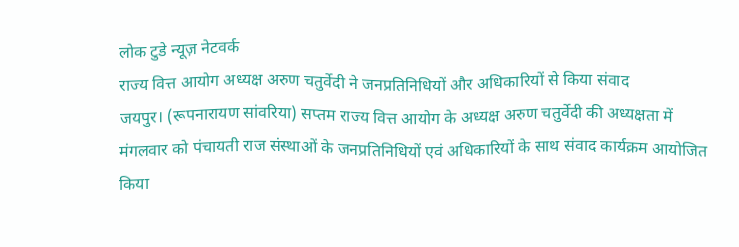लोक टुडे न्यूज़ नेटवर्क
राज्य वित्त आयोग अध्यक्ष अरुण चतुर्वेदी ने जनप्रतिनिधियों और अधिकारियों से किया संवाद
जयपुर। (रूपनारायण सांवरिया) सप्तम राज्य वित्त आयोग के अध्यक्ष अरुण चतुर्वेदी की अध्यक्षता में मंगलवार को पंचायती राज संस्थाओं के जनप्रतिनिधियों एवं अधिकारियों के साथ संवाद कार्यक्रम आयोजित किया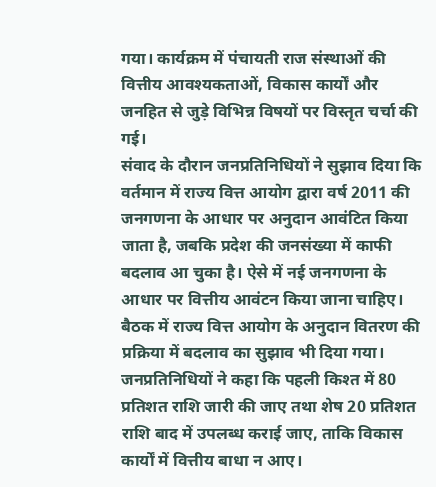गया। कार्यक्रम में पंचायती राज संस्थाओं की वित्तीय आवश्यकताओं, विकास कार्यों और जनहित से जुड़े विभिन्न विषयों पर विस्तृत चर्चा की गई।
संवाद के दौरान जनप्रतिनिधियों ने सुझाव दिया कि वर्तमान में राज्य वित्त आयोग द्वारा वर्ष 2011 की जनगणना के आधार पर अनुदान आवंटित किया जाता है, जबकि प्रदेश की जनसंख्या में काफी बदलाव आ चुका है। ऐसे में नई जनगणना के आधार पर वित्तीय आवंटन किया जाना चाहिए।
बैठक में राज्य वित्त आयोग के अनुदान वितरण की प्रक्रिया में बदलाव का सुझाव भी दिया गया। जनप्रतिनिधियों ने कहा कि पहली किश्त में 80 प्रतिशत राशि जारी की जाए तथा शेष 20 प्रतिशत राशि बाद में उपलब्ध कराई जाए, ताकि विकास कार्यों में वित्तीय बाधा न आए।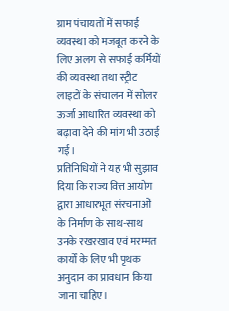ग्राम पंचायतों में सफाई व्यवस्था को मजबूत करने के लिए अलग से सफाई कर्मियों की व्यवस्था तथा स्ट्रीट लाइटों के संचालन में सोलर ऊर्जा आधारित व्यवस्था को बढ़ावा देने की मांग भी उठाई गई।
प्रतिनिधियों ने यह भी सुझाव दिया कि राज्य वित्त आयोग द्वारा आधारभूत संरचनाओं के निर्माण के साथ-साथ उनके रखरखाव एवं मरम्मत कार्यों के लिए भी पृथक अनुदान का प्रावधान किया जाना चाहिए।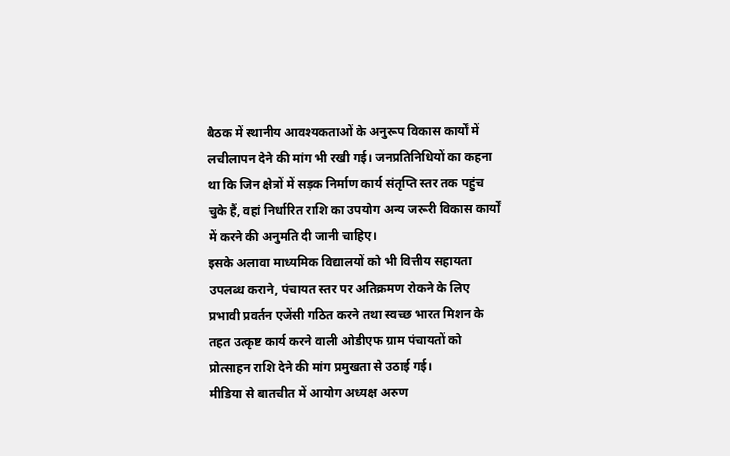बैठक में स्थानीय आवश्यकताओं के अनुरूप विकास कार्यों में लचीलापन देने की मांग भी रखी गई। जनप्रतिनिधियों का कहना था कि जिन क्षेत्रों में सड़क निर्माण कार्य संतृप्ति स्तर तक पहुंच चुके हैं, वहां निर्धारित राशि का उपयोग अन्य जरूरी विकास कार्यों में करने की अनुमति दी जानी चाहिए।
इसके अलावा माध्यमिक विद्यालयों को भी वित्तीय सहायता उपलब्ध कराने, पंचायत स्तर पर अतिक्रमण रोकने के लिए प्रभावी प्रवर्तन एजेंसी गठित करने तथा स्वच्छ भारत मिशन के तहत उत्कृष्ट कार्य करने वाली ओडीएफ ग्राम पंचायतों को प्रोत्साहन राशि देने की मांग प्रमुखता से उठाई गई।
मीडिया से बातचीत में आयोग अध्यक्ष अरुण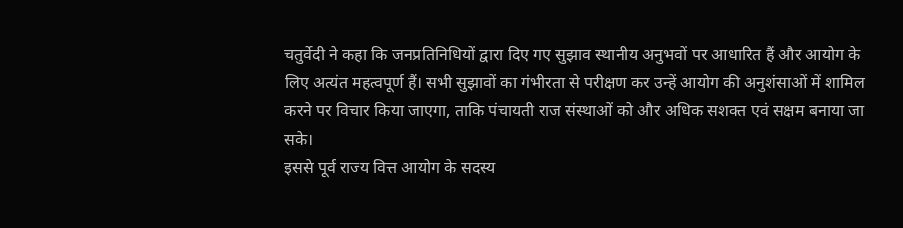चतुर्वेदी ने कहा कि जनप्रतिनिधियों द्वारा दिए गए सुझाव स्थानीय अनुभवों पर आधारित हैं और आयोग के लिए अत्यंत महत्वपूर्ण हैं। सभी सुझावों का गंभीरता से परीक्षण कर उन्हें आयोग की अनुशंसाओं में शामिल करने पर विचार किया जाएगा, ताकि पंचायती राज संस्थाओं को और अधिक सशक्त एवं सक्षम बनाया जा सके।
इससे पूर्व राज्य वित्त आयोग के सदस्य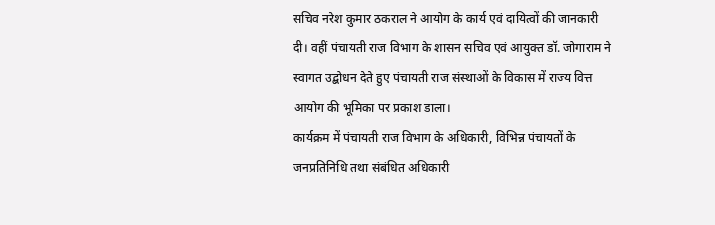सचिव नरेश कुमार ठकराल ने आयोग के कार्य एवं दायित्वों की जानकारी दी। वहीं पंचायती राज विभाग के शासन सचिव एवं आयुक्त डॉ. जोगाराम ने स्वागत उद्बोधन देते हुए पंचायती राज संस्थाओं के विकास में राज्य वित्त आयोग की भूमिका पर प्रकाश डाला।
कार्यक्रम में पंचायती राज विभाग के अधिकारी, विभिन्न पंचायतों के जनप्रतिनिधि तथा संबंधित अधिकारी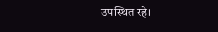उपस्थित रहे।